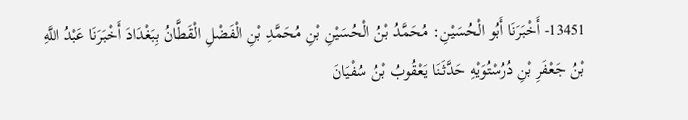13451- أَخْبَرَنَا أَبُو الْحُسَيْنِ: مُحَمَّدُ بْنُ الْحُسَيْنِ بْنِ مُحَمَّدِ بْنِ الْفَضْلِ الْقَطَّانُ بِبَغْدَادَ أَخْبَرَنَا عَبْدُ اللَّهِ بْنُ جَعْفَرِ بْنِ دُرُسْتُوَيْهِ حَدَّثَنَا يَعْقُوبُ بْنُ سُفْيَانَ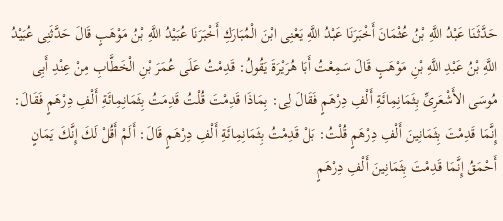حَدَّثَنَا عَبْدُ اللَّهِ بْنُ عُثْمَانَ أَخْبَرَنَا عَبْدُ اللَّهِ يَعْنِى ابْنَ الْمُبَارَكِ أَخْبَرَنَا عُبَيْدُ اللَّهِ بْنُ مَوْهَبٍ قَالَ حَدَّثَنِى عُبَيْدُ اللَّهِ بْنُ عَبْدِ اللَّهِ بْنِ مَوْهَبٍ قَالَ سَمِعْتُ أَبَا هُرَيْرَةَ يَقُولُ: قَدِمْتُ عَلَى عُمَرَ بْنِ الْخَطَّابِ مِنْ عِنْدِ أَبِى مُوسَى الأَشْعَرِىِّ بِثَمَانِمِائَةِ أَلْفِ دِرْهَمٍ فَقَالَ لِى: بِمَاذَا قَدِمْتَ قُلْتُ قَدِمَتُ بِثَمَانِمِائَةِ أَلْفِ دِرْهَمٍ فَقَالَ: إِنَّمَا قَدِمْتَ بِثَمَانِينَ أَلْفِ دِرْهَمٍ قُلْتُ: بَلْ قَدِمْتُ بِثَمَانِمِائَةِ أَلْفِ دِرْهَمٍ قَالَ: أَلَمْ أَقُلْ لَكَ إِنَّكَ يَمَانٍ أَحْمَقُ إِنَّمَا قَدِمْتَ بِثَمَانِينَ أَلْفِ دِرْهَمٍ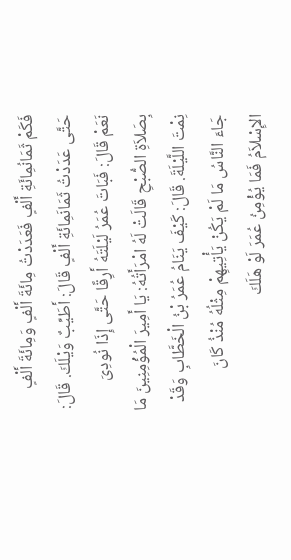فَكَمْ ثَمَانُمِائَةِ أَلْفٍ فَعَدَدْتُ مِائَةَ أَلْفٍ وَمِائَةَ أَلْفٍ حَتَّى عَدَدْتُ ثَمَانَمِائَةِ أَلْفٍ قَالَ: أَطَيِّبٌ وَيْلَكَ. قَالَ: نَعَمْ قَالَ: فَبَاتَ عُمَرُ لَيْلَتَهُ أَرِقًا حَتَّى إِذَا نُودِىَ بِصَلاَةِ الصُّبْحِ قَالَتْ لَهُ امْرَأَتُهُ: يَا أَمِيرَ الْمُؤْمِنِينَ مَا نِمْتَ اللَّيْلَةَ. قَالَ: كَيْفَ يَنَامُ عُمَرُ بْنُ الْخَطَّابِ وَقَدْ جَاءَ النَّاسُ مَا لَمْ يَكُنْ يَأْتِيهِمْ مِثْلُهُ مُنْذُ كَانَ الإِسْلاَمُ فَمَا يُؤْمِنُ عُمَرَ لَوْ هَلَكَ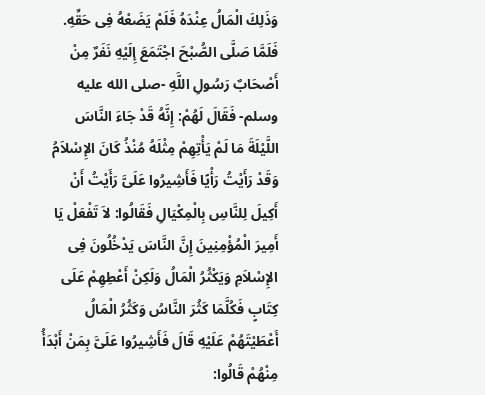وَذَلِكَ الْمَالُ عِنْدَهُ فَلَمْ يَضَعْهُ فِى حَقِّهِ. فَلَمَّا صَلَّى الصُّبْحَ اجْتَمَعَ إِلَيْهِ نَفَرٌ مِنْ أَصْحَابٌ رَسُولِ اللَّهِ -صلى الله عليه وسلم- فَقَالَ لَهُمْ: إِنَّهُ قَدْ جَاءَ النَّاسَ اللَّيْلَةَ مَا لَمْ يَأْتِهِمْ مِثْلَهُ مُنْذُ كَانَ الإِسْلاَمُ وَقَدْ رَأَيْتُ رَأْيًا فَأَشِيرُوا عَلَىَّ رَأَيْتُ أَنْ أَكِيلَ لِلنَّاسِ بِالْمِكْيَالِ فَقَالُوا: لاَ تَفْعَلْ يَا أَمِيرَ الْمُؤْمِنِينَ إِنَّ النَّاسَ يَدْخُلُونَ فِى الإِسْلاَمِ وَيَكْثُرُ الْمَالُ وَلَكِنْ أَعْطِهِمْ عَلَى كِتَابٍ فَكُلَّمَا كَثُرَ النَّاسُ وَكَثُرُ الْمَالُ أَعْطَيْتَهُمْ عَلَيْهِ قَالَ فَأَشِيرُوا عَلَىَّ بِمَنْ أَبْدَأُ مِنْهُمْ قَالُوا: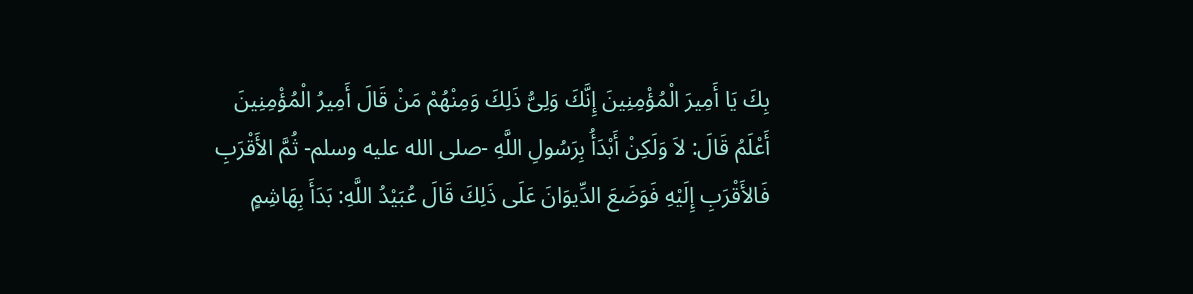بِكَ يَا أَمِيرَ الْمُؤْمِنِينَ إِنَّكَ وَلِىُّ ذَلِكَ وَمِنْهُمْ مَنْ قَالَ أَمِيرُ الْمُؤْمِنِينَ أَعْلَمُ قَالَ: لاَ وَلَكِنْ أَبْدَأُ بِرَسُولِ اللَّهِ -صلى الله عليه وسلم- ثُمَّ الأَقْرَبِ فَالأَقْرَبِ إِلَيْهِ فَوَضَعَ الدِّيوَانَ عَلَى ذَلِكَ قَالَ عُبَيْدُ اللَّهِ: بَدَأَ بِهَاشِمٍ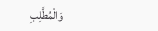وَالْمُطَّلِبِ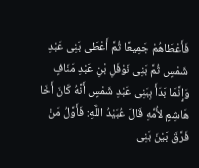فَأَعْطَاهُمْ جَمِيعًا ثُمَّ أَعْطَى بَنِى عَبْدِ شَمْسٍ ثُمَّ بَنِى نَوْفَلِ بْنِ عَبْدِ مَنَافٍ وَإِنَّمَا بَدَأَ بِبَنِى عَبْدِ شَمْسٍ أَنَّهُ كَانَ أَخَا هَاشِمٍ لأُمِّهِ قَالَ عُبَيْدُ اللَّهِ: فَأَوَّلُ مَنْ فَرَّقَ بَيْنَ بَنِى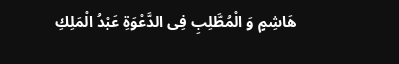هَاشِمٍ وَ الْمُطَّلِبِ فِى الدَّعْوَةِ عَبْدُ الْمَلِكِ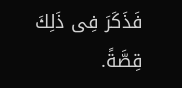فَذَكَرَ فِى ذَلِكَ قِصَّةً.